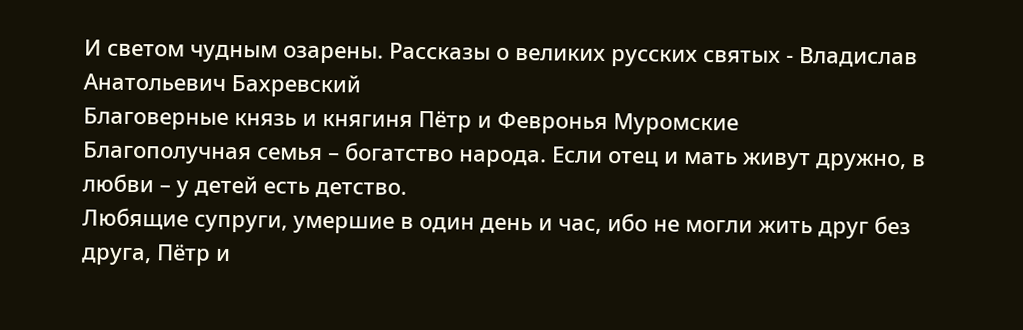И светом чудным озарены. Рассказы о великих русских святых - Владислав Анатольевич Бахревский
Благоверные князь и княгиня Пётр и Февронья Муромские
Благополучная семья – богатство народа. Если отец и мать живут дружно, в любви – у детей есть детство.
Любящие супруги, умершие в один день и час, ибо не могли жить друг без друга, Пётр и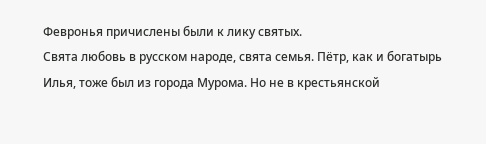Февронья причислены были к лику святых.
Свята любовь в русском народе, свята семья. Пётр, как и богатырь Илья, тоже был из города Мурома. Но не в крестьянской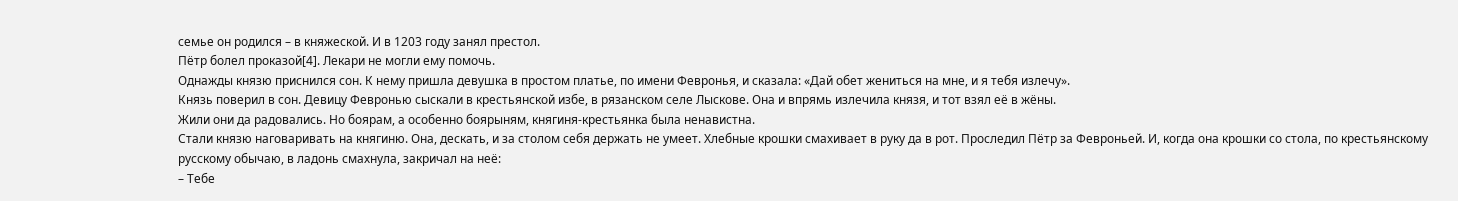семье он родился – в княжеской. И в 1203 году занял престол.
Пётр болел проказой[4]. Лекари не могли ему помочь.
Однажды князю приснился сон. К нему пришла девушка в простом платье, по имени Февронья, и сказала: «Дай обет жениться на мне, и я тебя излечу».
Князь поверил в сон. Девицу Февронью сыскали в крестьянской избе, в рязанском селе Лыскове. Она и впрямь излечила князя, и тот взял её в жёны.
Жили они да радовались. Но боярам, а особенно боярыням, княгиня-крестьянка была ненавистна.
Стали князю наговаривать на княгиню. Она, дескать, и за столом себя держать не умеет. Хлебные крошки смахивает в руку да в рот. Проследил Пётр за Февроньей. И, когда она крошки со стола, по крестьянскому русскому обычаю, в ладонь смахнула, закричал на неё:
– Тебе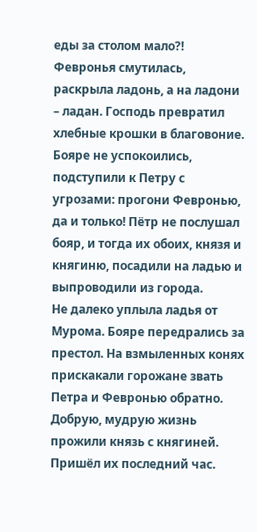еды за столом мало?!
Февронья смутилась, раскрыла ладонь, а на ладони – ладан. Господь превратил хлебные крошки в благовоние.
Бояре не успокоились, подступили к Петру с угрозами: прогони Февронью, да и только! Пётр не послушал бояр, и тогда их обоих, князя и княгиню, посадили на ладью и выпроводили из города.
Не далеко уплыла ладья от Мурома. Бояре передрались за престол. На взмыленных конях прискакали горожане звать Петра и Февронью обратно.
Добрую, мудрую жизнь прожили князь с княгиней. Пришёл их последний час.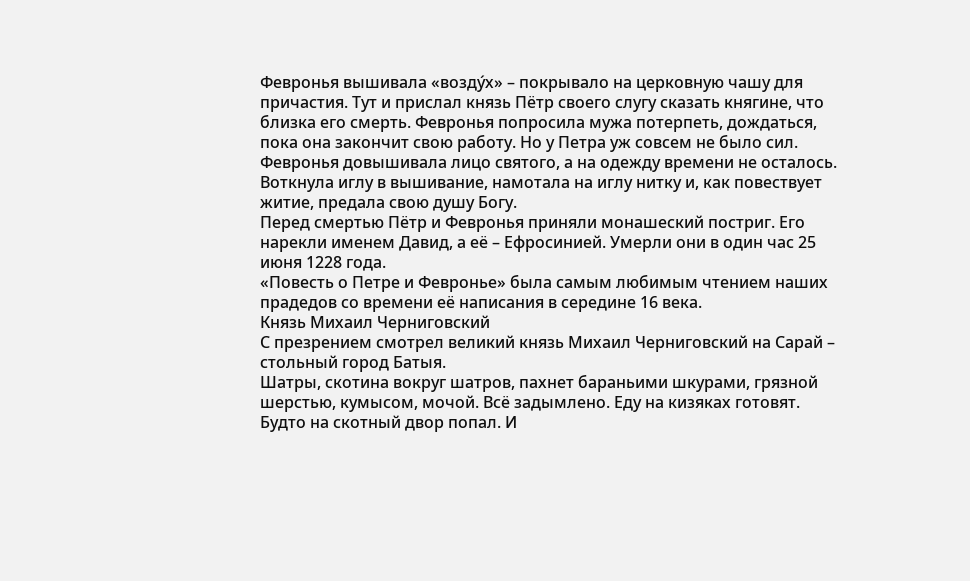Февронья вышивала «возду́х» – покрывало на церковную чашу для причастия. Тут и прислал князь Пётр своего слугу сказать княгине, что близка его смерть. Февронья попросила мужа потерпеть, дождаться, пока она закончит свою работу. Но у Петра уж совсем не было сил. Февронья довышивала лицо святого, а на одежду времени не осталось. Воткнула иглу в вышивание, намотала на иглу нитку и, как повествует житие, предала свою душу Богу.
Перед смертью Пётр и Февронья приняли монашеский постриг. Его нарекли именем Давид, а её – Ефросинией. Умерли они в один час 25 июня 1228 года.
«Повесть о Петре и Февронье» была самым любимым чтением наших прадедов со времени её написания в середине 16 века.
Князь Михаил Черниговский
С презрением смотрел великий князь Михаил Черниговский на Сарай – стольный город Батыя.
Шатры, скотина вокруг шатров, пахнет бараньими шкурами, грязной шерстью, кумысом, мочой. Всё задымлено. Еду на кизяках готовят. Будто на скотный двор попал. И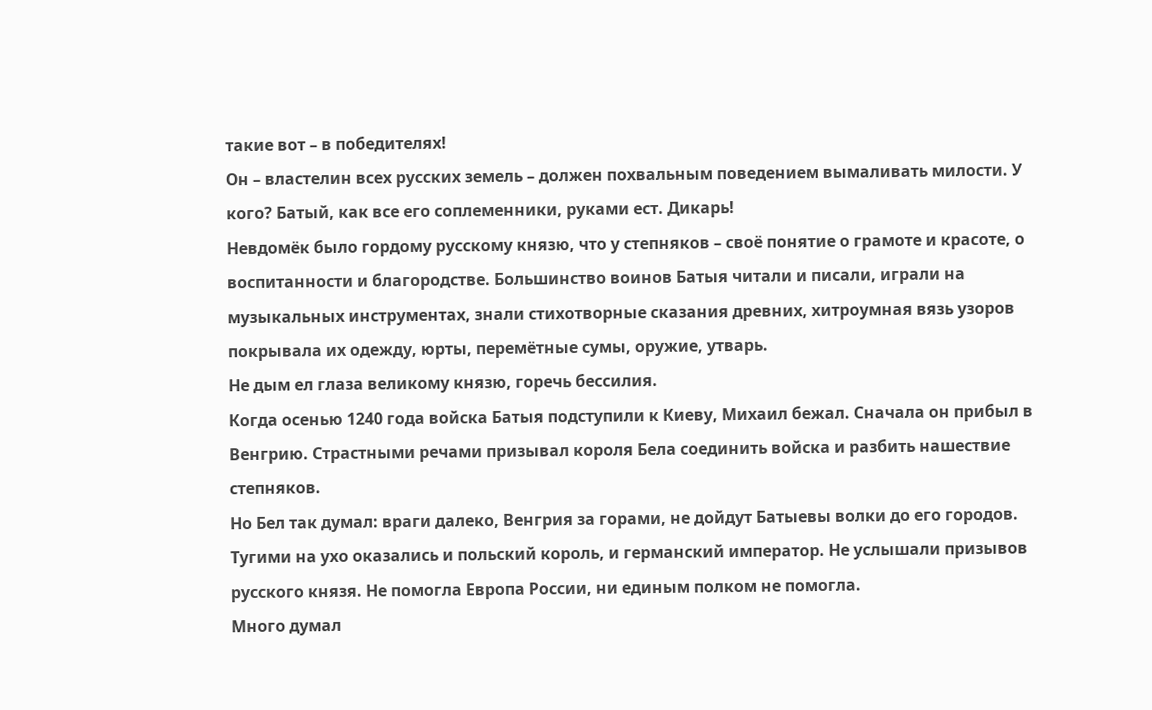такие вот – в победителях!
Он – властелин всех русских земель – должен похвальным поведением вымаливать милости. У кого? Батый, как все его соплеменники, руками ест. Дикарь!
Невдомёк было гордому русскому князю, что у степняков – своё понятие о грамоте и красоте, о воспитанности и благородстве. Большинство воинов Батыя читали и писали, играли на музыкальных инструментах, знали стихотворные сказания древних, хитроумная вязь узоров покрывала их одежду, юрты, перемётные сумы, оружие, утварь.
Не дым ел глаза великому князю, горечь бессилия.
Когда осенью 1240 года войска Батыя подступили к Киеву, Михаил бежал. Сначала он прибыл в Венгрию. Страстными речами призывал короля Бела соединить войска и разбить нашествие степняков.
Но Бел так думал: враги далеко, Венгрия за горами, не дойдут Батыевы волки до его городов. Тугими на ухо оказались и польский король, и германский император. Не услышали призывов русского князя. Не помогла Европа России, ни единым полком не помогла.
Много думал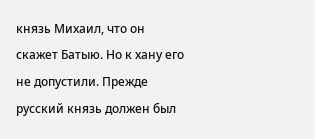князь Михаил, что он скажет Батыю. Но к хану его не допустили. Прежде русский князь должен был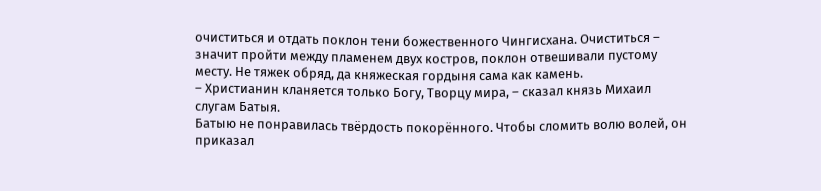очиститься и отдать поклон тени божественного Чингисхана. Очиститься – значит пройти между пламенем двух костров, поклон отвешивали пустому месту. Не тяжек обряд, да княжеская гордыня сама как камень.
– Христианин кланяется только Богу, Творцу мира, – сказал князь Михаил слугам Батыя.
Батыю не понравилась твёрдость покорённого. Чтобы сломить волю волей, он приказал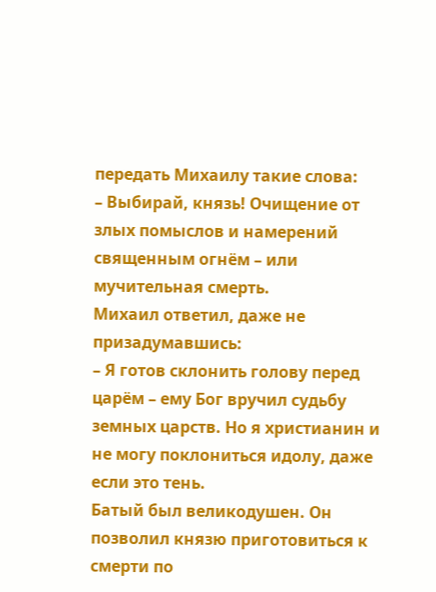передать Михаилу такие слова:
– Выбирай, князь! Очищение от злых помыслов и намерений священным огнём – или мучительная смерть.
Михаил ответил, даже не призадумавшись:
– Я готов склонить голову перед царём – ему Бог вручил судьбу земных царств. Но я христианин и не могу поклониться идолу, даже если это тень.
Батый был великодушен. Он позволил князю приготовиться к смерти по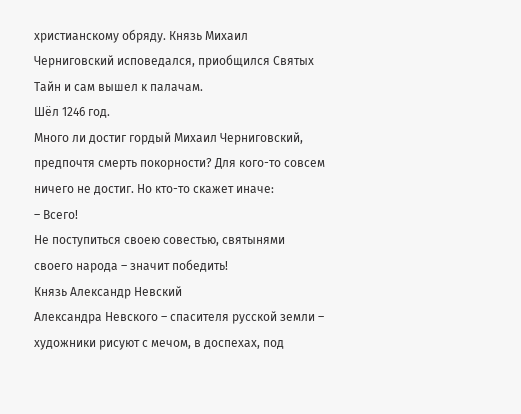христианскому обряду. Князь Михаил Черниговский исповедался, приобщился Святых Тайн и сам вышел к палачам.
Шёл 1246 год.
Много ли достиг гордый Михаил Черниговский, предпочтя смерть покорности? Для кого-то совсем ничего не достиг. Но кто-то скажет иначе:
– Всего!
Не поступиться своею совестью, святынями своего народа – значит победить!
Князь Александр Невский
Александра Невского – спасителя русской земли – художники рисуют с мечом, в доспехах, под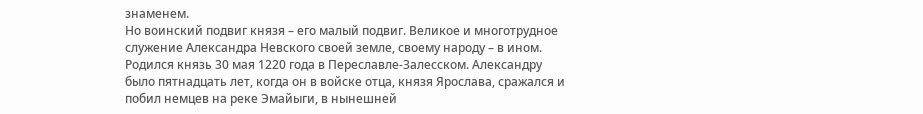знаменем.
Но воинский подвиг князя – его малый подвиг. Великое и многотрудное служение Александра Невского своей земле, своему народу – в ином.
Родился князь 30 мая 1220 года в Переславле-Залесском. Александру было пятнадцать лет, когда он в войске отца, князя Ярослава, сражался и побил немцев на реке Эмайыги, в нынешней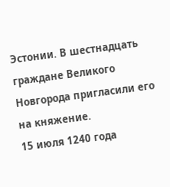Эстонии. В шестнадцать граждане Великого Новгорода пригласили его на княжение.
15 июля 1240 года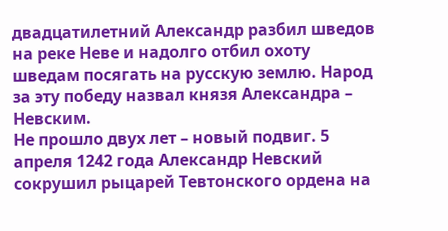двадцатилетний Александр разбил шведов на реке Неве и надолго отбил охоту шведам посягать на русскую землю. Народ за эту победу назвал князя Александра – Невским.
Не прошло двух лет – новый подвиг. 5 апреля 1242 года Александр Невский сокрушил рыцарей Тевтонского ордена на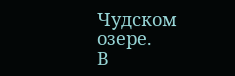Чудском озере.
В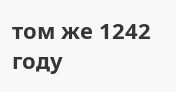том же 1242 году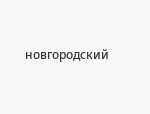новгородский